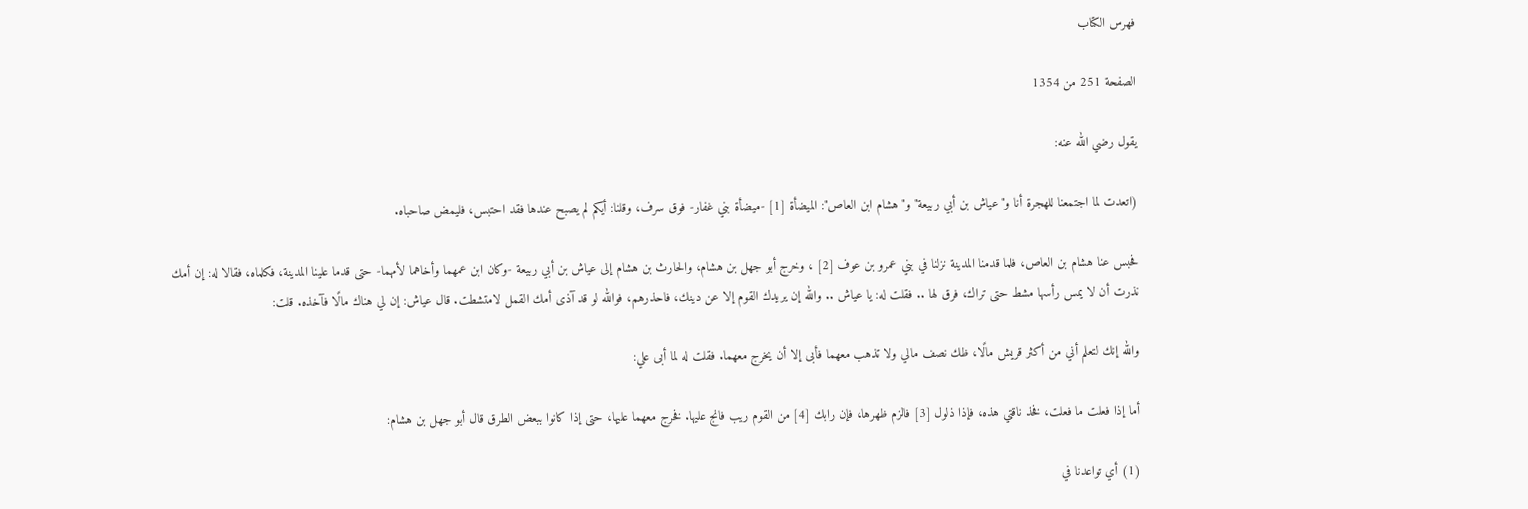فهرس الكتاب

الصفحة 251 من 1354

يقول رضي الله عنه:

(اتعدت لما اجتمعنا للهجرة أنا و"عياش بن أبي ربيعة"و"هشام ابن العاص": الميضأة [1] -ميضأة بني غفار- فوق سرف، وقلنا: أيكم لم يصبح عندها فقد احتبس، فليمض صاحباه.

فحبس عنا هشام بن العاص، فلما قدمنا المدينة نزلنا في بني عمرو بن عوف [2] ، وخرج أبو جهل بن هشام، والحارث بن هشام إلى عياش بن أبي ربيعة -وكان ابن عمهما وأخاهما لأمهما- حتى قدما علينا المدينة، فكلماه، فقالا له: إن أمك نذرت أن لا يمس رأسها مشط حتى تراك، فرق لها .. فقلت له: يا عياش .. والله إن يريدك القوم إلا عن دينك، فاحذرهم، فوالله لو قد آذى أمك القمل لامتشطت. قال عياش: إن لي هناك مالًا فآخذه. قلت:

والله إنك لتعلم أني من أكثر قريش مالًا، ظك نصف مالي ولا تذهب معهما فأبى إلا أن يخرج معهما. فقلت له لما أبى علي:

أما إذا فعلت ما فعلت، فخذ ناقتي هذه، فإذا ذلول [3] فالزم ظهرها، فإن رابك [4] من القوم ريب فانج عليها. فخرج معهما عليها، حتى إذا كانوا ببعض الطرق قال أبو جهل بن هشام:

(1) أي تواعدنا في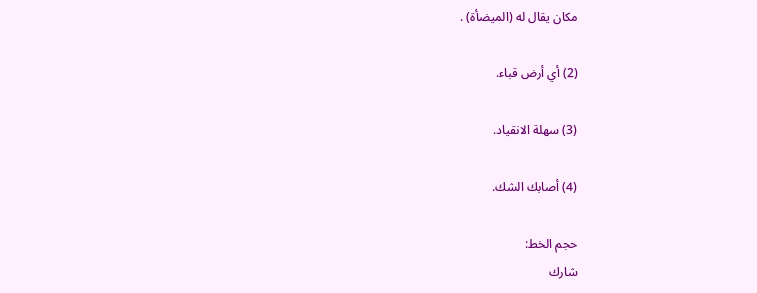مكان يقال له (الميضأة) .

(2) أي أرض قباء.

(3) سهلة الانقياد.

(4) أصابك الشك.

حجم الخط:
شارك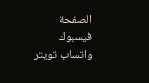الصفحة
فيسبوك واتساب تويتر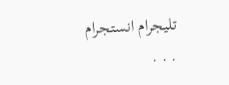تليجرام انستجرام
. . .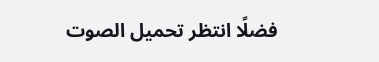فضلًا انتظر تحميل الصوت